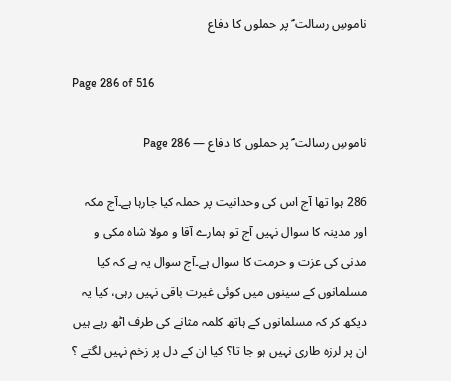ناموسِ رسالت ؐ پر حملوں کا دفاع

Page 286 of 516

ناموسِ رسالت ؐ پر حملوں کا دفاع — Page 286

286 ہوا تھا آج اس کی وحدانیت پر حملہ کیا جارہا ہے۔آج مکہ اور مدینہ کا سوال نہیں آج تو ہمارے آقا و مولا شاہ مکی و مدنی کی عزت و حرمت کا سوال ہے۔آج سوال یہ ہے کہ کیا مسلمانوں کے سینوں میں کوئی غیرت باقی نہیں رہی، کیا یہ دیکھ کر کہ مسلمانوں کے ہاتھ کلمہ مثانے کی طرف اٹھ رہے ہیں ان پر لرزہ طاری نہیں ہو جا تا؟ کیا ان کے دل پر زخم نہیں لگتے ؟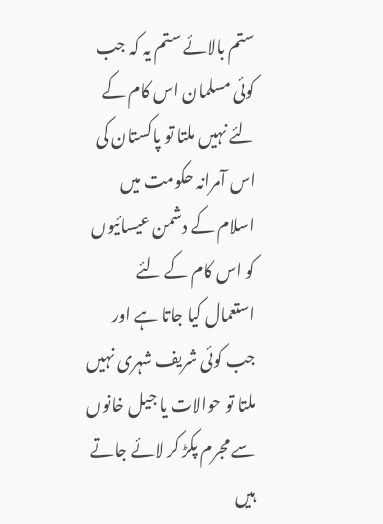ستم بالائے ستم یہ کہ جب کوئی مسلمان اس کام کے لئے نہیں ملتا تو پاکستان کی اس آمرانہ حکومت میں اسلام کے دشمن عیسائیوں کو اس کام کے لئے استعمال کیا جاتا ہے اور جب کوئی شریف شہری نہیں ملتا تو حوالات یا جیل خانوں سے مجرم پکڑ کر لائے جاتے ہیں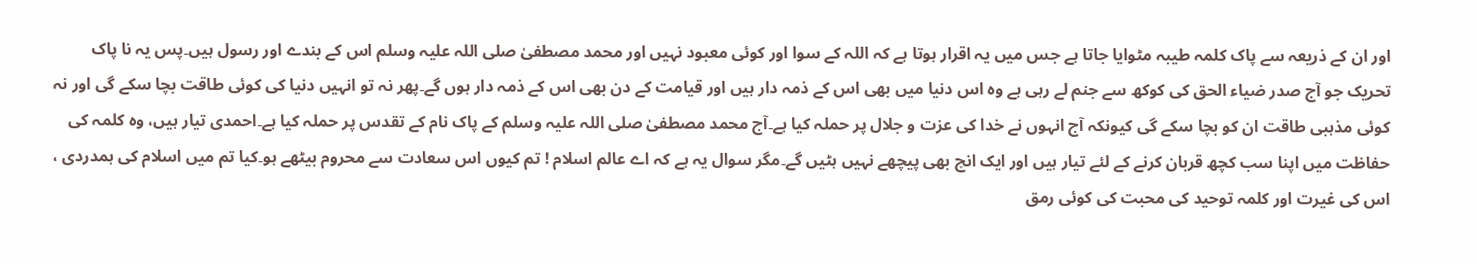اور ان کے ذریعہ سے پاک کلمہ طیبہ مٹوایا جاتا ہے جس میں یہ اقرار ہوتا ہے کہ اللہ کے سوا اور کوئی معبود نہیں اور محمد مصطفیٰ صلی اللہ علیہ وسلم اس کے بندے اور رسول ہیں۔پس یہ نا پاک تحریک جو آج صدر ضیاء الحق کی کوکھ سے جنم لے رہی ہے وہ اس دنیا میں بھی اس کے ذمہ دار ہیں اور قیامت کے دن بھی اس کے ذمہ دار ہوں گے۔پھر نہ تو انہیں دنیا کی کوئی طاقت بچا سکے گی اور نہ کوئی مذہبی طاقت ان کو بچا سکے گی کیونکہ آج انہوں نے خدا کی عزت و جلال پر حملہ کیا ہے۔آج محمد مصطفیٰ صلی اللہ علیہ وسلم کے پاک نام کے تقدس پر حملہ کیا ہے۔احمدی تیار ہیں، وہ کلمہ کی حفاظت میں اپنا سب کچھ قربان کرنے کے لئے تیار ہیں اور ایک انچ بھی پیچھے نہیں ہٹیں گے۔مگر سوال یہ ہے کہ اے عالم اسلام ! تم کیوں اس سعادت سے محروم بیٹھے ہو۔کیا تم میں اسلام کی ہمدردی ، اس کی غیرت اور کلمہ توحید کی محبت کی کوئی رمق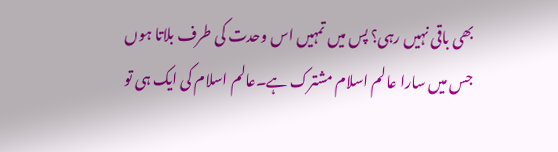بھی باقی نہیں رہی؟ پس میں تمہیں اس وحدت کی طرف بلاتا ہوں جس میں سارا عالم اسلام مشترک ہے۔عالم اسلام کی ایک ہی تو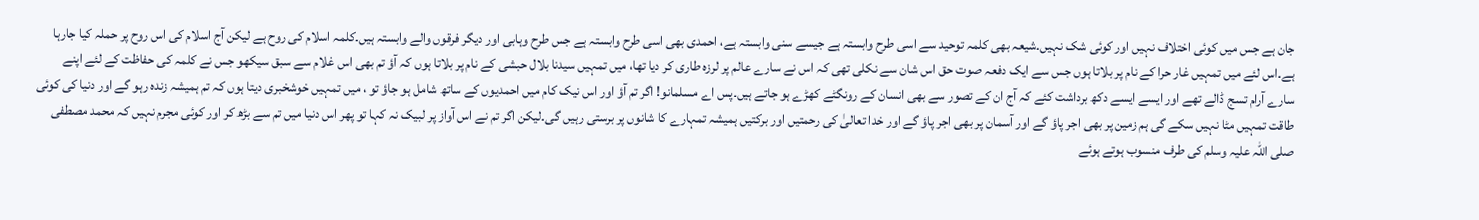جان ہے جس میں کوئی اختلاف نہیں اور کوئی شک نہیں۔شیعہ بھی کلمہ توحید سے اسی طرح وابستہ ہے جیسے سنی وابستہ ہے، احمدی بھی اسی طرح وابستہ ہے جس طرح وہابی اور دیگر فرقوں والے وابستہ ہیں۔کلمہ اسلام کی روح ہے لیکن آج اسلام کی اس روح پر حملہ کیا جارہا ہے۔اس لئے میں تمہیں غار حرا کے نام پر بلاتا ہوں جس سے ایک دفعہ صوت حق اس شان سے نکلی تھی کہ اس نے سارے عالم پر لرزہ طاری کر دیا تھا، میں تمہیں سیدنا بلال حبشی کے نام پر بلاتا ہوں کہ آؤ تم بھی اس غلام سے سبق سیکھو جس نے کلمہ کی حفاظت کے لئے اپنے سارے آرام تسج ڈالے تھے اور ایسے ایسے دکھ برداشت کئے کہ آج ان کے تصور سے بھی انسان کے رونگٹے کھڑے ہو جاتے ہیں۔پس اے مسلمانو! اگر تم آؤ اور اس نیک کام میں احمدیوں کے ساتھ شامل ہو جاؤ تو ، میں تمہیں خوشخبری دیتا ہوں کہ تم ہمیشہ زندہ رہو گے اور دنیا کی کوئی طاقت تمہیں مٹا نہیں سکے گی ہم زمین پر بھی اجر پاؤ گے اور آسمان پر بھی اجر پاؤ گے اور خدا تعالیٰ کی رحمتیں اور برکتیں ہمیشہ تمہارے کا شانوں پر برستی رہیں گی۔لیکن اگر تم نے اس آواز پر لبیک نہ کہا تو پھر اس دنیا میں تم سے بڑھ کر اور کوئی مجرم نہیں کہ محمد مصطفی صلی اللہ علیہ وسلم کی طرف منسوب ہوتے ہوئے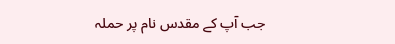جب آپ کے مقدس نام پر حملہ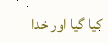کیا گیا اور خدا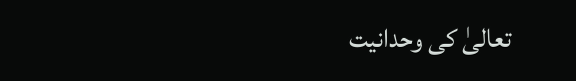تعالیٰ کی وحدانیت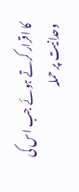کا اقرار کرتے ہوئے جب اس کی وحدانیت پر حملہ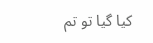کیا گیا تو تم